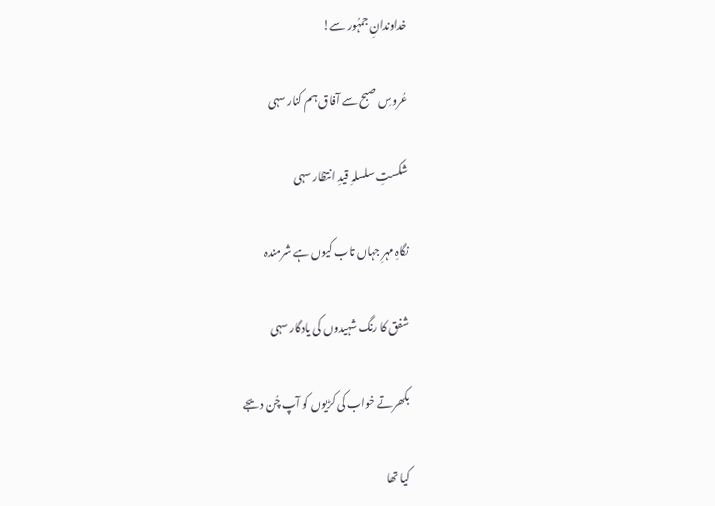خداوندانِ جمہُور سے!

عُروسِ صبح سے آفاق ہم کنار سہی

شکستِ سلسلہِ قیدِ انتظار سہی

نگاہِ مہرِ جہاں تاب کیوں ہے شرمندہ

شفق کا رنگ شہیدوں کی یادگار سہی

بکھرتے خواب کی کڑیوں کو آپ چُن دیجے

کیا تھا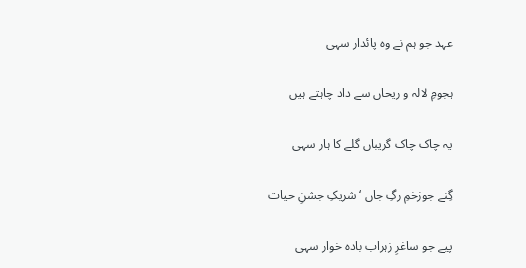عہد جو ہم نے وہ پائدار سہی

ہجومِ لالہ و ریحاں سے داد چاہتے ہیں

یہ چاک چاک گریباں گلے کا ہار سہی

گِنے جوزخمِ رگِ جاں ‘ شریکِ جشنِ حیات

پیے جو ساغرِ زہراب بادہ خوار سہی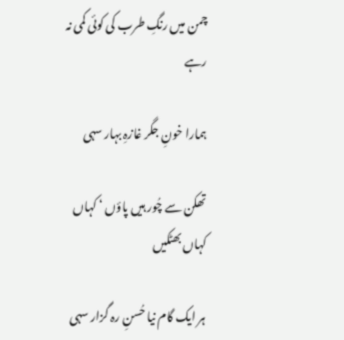چمن میں رنگِ طرب کی کوئی کمی نہ رہے

ہمارا خونِ جگر غازہِ بہار سہی

تھکن سے چُور ہیں پاؤں ‘ کہاں کہاں بھٹکیں

ہر ایک گام نیا حُسنِ رہ گزار سہی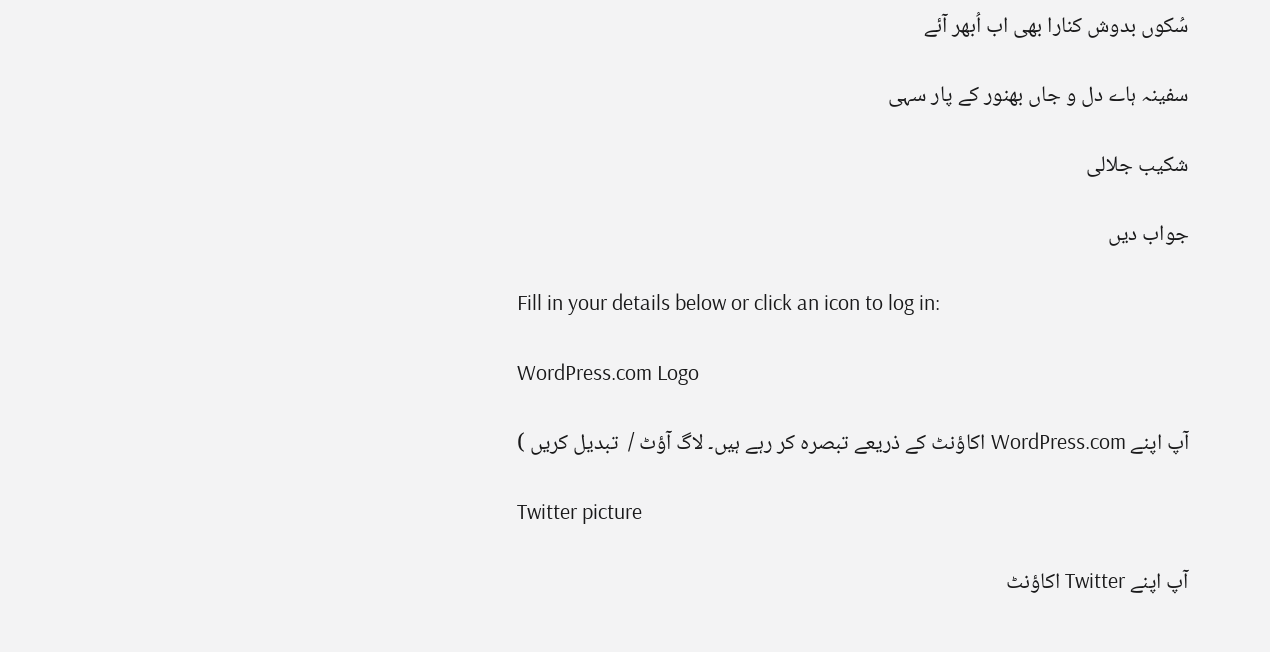سُکوں بدوش کنارا بھی اب اُبھر آئے

سفینہ ہاے دل و جاں بھنور کے پار سہی

شکیب جلالی

جواب دیں

Fill in your details below or click an icon to log in:

WordPress.com Logo

آپ اپنے WordPress.com اکاؤنٹ کے ذریعے تبصرہ کر رہے ہیں۔ لاگ آؤٹ /  تبدیل کریں )

Twitter picture

آپ اپنے Twitter اکاؤنٹ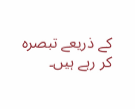کے ذریعے تبصرہ کر رہے ہیں۔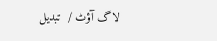لاگ آؤٹ /  تبدیل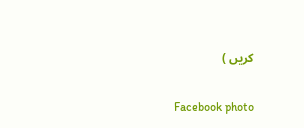کریں )

Facebook photo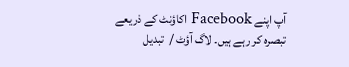آپ اپنے Facebook اکاؤنٹ کے ذریعے تبصرہ کر رہے ہیں۔ لاگ آؤٹ /  تبدیل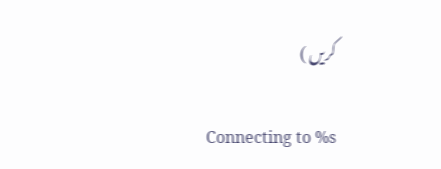کریں )

Connecting to %s